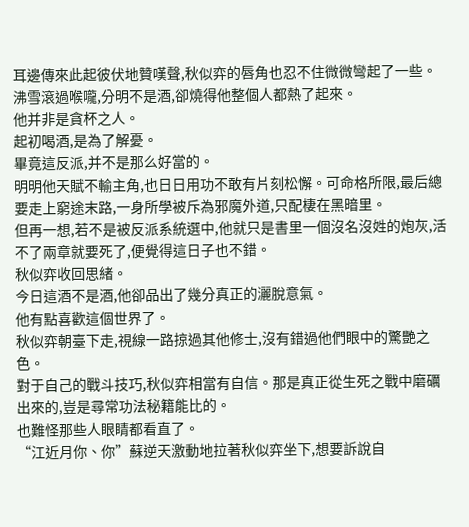耳邊傳來此起彼伏地贊嘆聲,秋似弈的唇角也忍不住微微彎起了一些。
沸雪滾過喉嚨,分明不是酒,卻燒得他整個人都熱了起來。
他并非是貪杯之人。
起初喝酒,是為了解憂。
畢竟這反派,并不是那么好當的。
明明他天賦不輸主角,也日日用功不敢有片刻松懈。可命格所限,最后總要走上窮途末路,一身所學被斥為邪魔外道,只配棲在黑暗里。
但再一想,若不是被反派系統選中,他就只是書里一個沒名沒姓的炮灰,活不了兩章就要死了,便覺得這日子也不錯。
秋似弈收回思緒。
今日這酒不是酒,他卻品出了幾分真正的灑脫意氣。
他有點喜歡這個世界了。
秋似弈朝臺下走,視線一路掠過其他修士,沒有錯過他們眼中的驚艷之色。
對于自己的戰斗技巧,秋似弈相當有自信。那是真正從生死之戰中磨礪出來的,豈是尋常功法秘籍能比的。
也難怪那些人眼睛都看直了。
“江近月你、你”蘇逆天激動地拉著秋似弈坐下,想要訴說自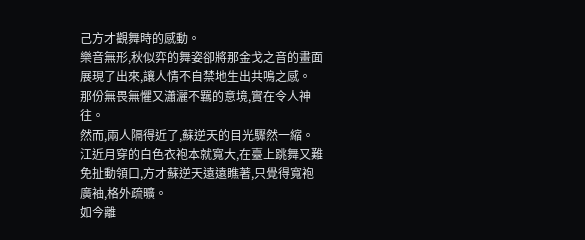己方才觀舞時的感動。
樂音無形,秋似弈的舞姿卻將那金戈之音的畫面展現了出來,讓人情不自禁地生出共鳴之感。
那份無畏無懼又瀟灑不羈的意境,實在令人神往。
然而,兩人隔得近了,蘇逆天的目光驟然一縮。
江近月穿的白色衣袍本就寬大,在臺上跳舞又難免扯動領口,方才蘇逆天遠遠瞧著,只覺得寬袍廣袖,格外疏曠。
如今離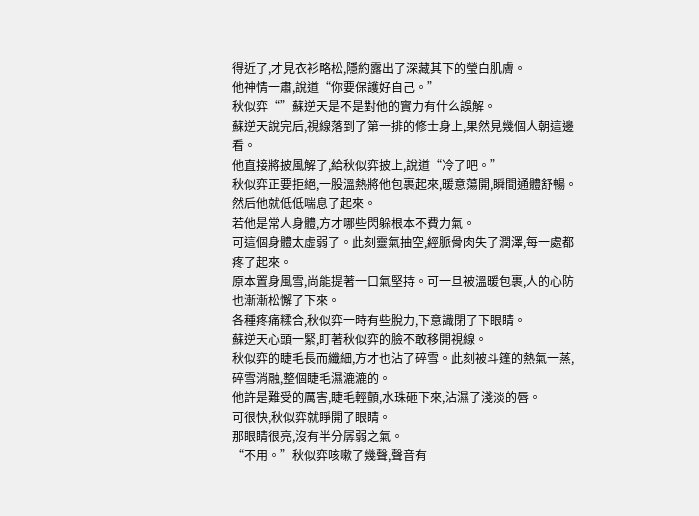得近了,才見衣衫略松,隱約露出了深藏其下的瑩白肌膚。
他神情一肅,說道“你要保護好自己。”
秋似弈“”蘇逆天是不是對他的實力有什么誤解。
蘇逆天說完后,視線落到了第一排的修士身上,果然見幾個人朝這邊看。
他直接將披風解了,給秋似弈披上,說道“冷了吧。”
秋似弈正要拒絕,一股溫熱將他包裹起來,暖意蕩開,瞬間通體舒暢。
然后他就低低喘息了起來。
若他是常人身體,方才哪些閃躲根本不費力氣。
可這個身體太虛弱了。此刻靈氣抽空,經脈骨肉失了潤澤,每一處都疼了起來。
原本置身風雪,尚能提著一口氣堅持。可一旦被溫暖包裹,人的心防也漸漸松懈了下來。
各種疼痛糅合,秋似弈一時有些脫力,下意識閉了下眼睛。
蘇逆天心頭一緊,盯著秋似弈的臉不敢移開視線。
秋似弈的睫毛長而纖細,方才也沾了碎雪。此刻被斗篷的熱氣一蒸,碎雪消融,整個睫毛濕漉漉的。
他許是難受的厲害,睫毛輕顫,水珠砸下來,沾濕了淺淡的唇。
可很快,秋似弈就睜開了眼睛。
那眼睛很亮,沒有半分孱弱之氣。
“不用。”秋似弈咳嗽了幾聲,聲音有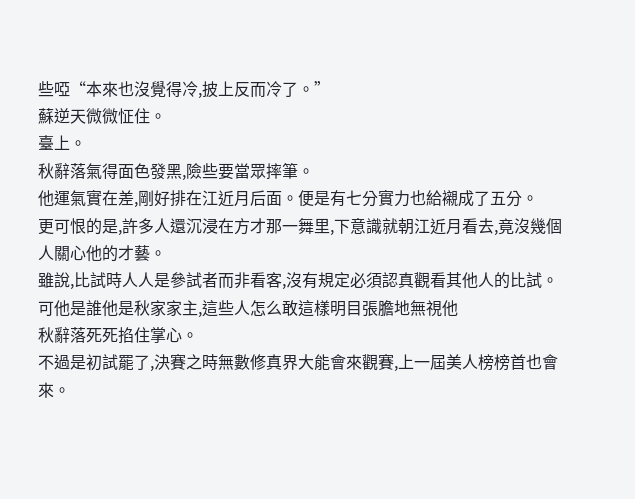些啞“本來也沒覺得冷,披上反而冷了。”
蘇逆天微微怔住。
臺上。
秋辭落氣得面色發黑,險些要當眾摔筆。
他運氣實在差,剛好排在江近月后面。便是有七分實力也給襯成了五分。
更可恨的是,許多人還沉浸在方才那一舞里,下意識就朝江近月看去,竟沒幾個人關心他的才藝。
雖說,比試時人人是參試者而非看客,沒有規定必須認真觀看其他人的比試。
可他是誰他是秋家家主,這些人怎么敢這樣明目張膽地無視他
秋辭落死死掐住掌心。
不過是初試罷了,決賽之時無數修真界大能會來觀賽,上一屆美人榜榜首也會來。